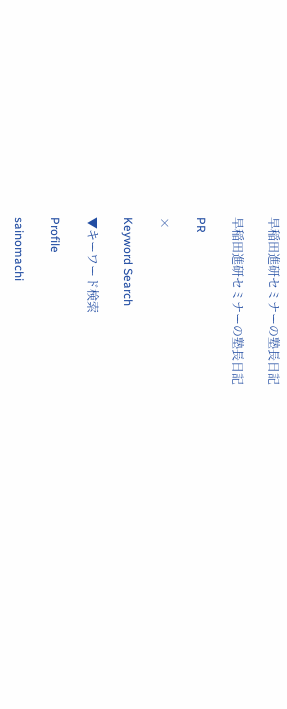早稲田進研セミナーの塾長日記

早稲田進研セミナーの塾長日記

PR

×

Keyword Search

▼キーワード検索

Profile

sainomachi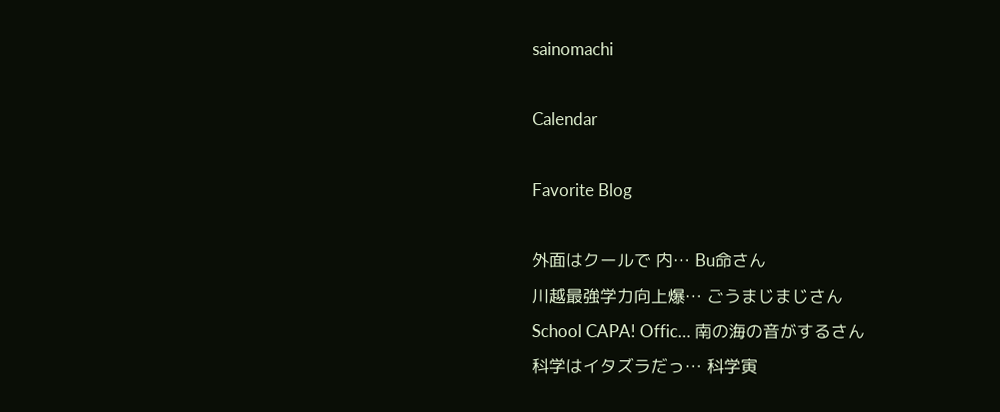sainomachi

Calendar

Favorite Blog

外面はクールで 内… Bu命さん
川越最強学力向上爆… ごうまじまじさん
School CAPA! Offic… 南の海の音がするさん
科学はイタズラだっ… 科学寅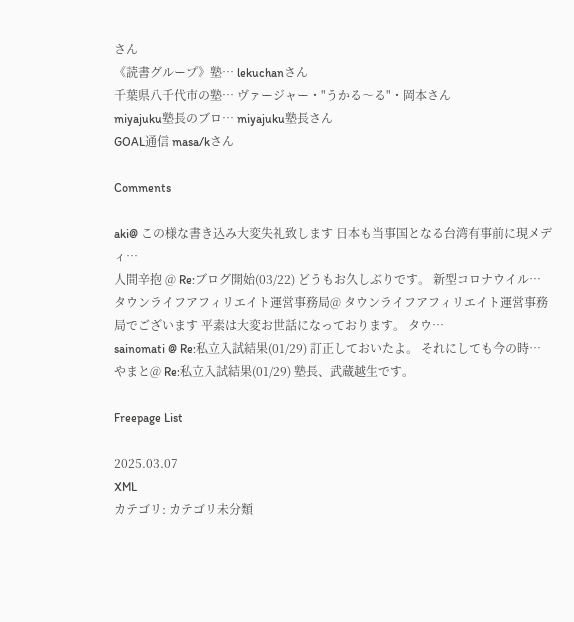さん
《読書グループ》塾… lekuchanさん
千葉県八千代市の塾… ヴァージャー・"うかる〜る"・岡本さん
miyajuku塾長のブロ… miyajuku塾長さん
GOAL通信 masa/kさん

Comments

aki@ この様な書き込み大変失礼致します 日本も当事国となる台湾有事前に現メディ…
人間辛抱 @ Re:ブログ開始(03/22) どうもお久しぶりです。 新型コロナウイル…
タウンライフアフィリエイト運営事務局@ タウンライフアフィリエイト運営事務局でございます 平素は大変お世話になっております。 タウ…
sainomati @ Re:私立入試結果(01/29) 訂正しておいたよ。 それにしても今の時…
やまと@ Re:私立入試結果(01/29) 塾長、武蔵越生です。

Freepage List

2025.03.07
XML
カテゴリ: カテゴリ未分類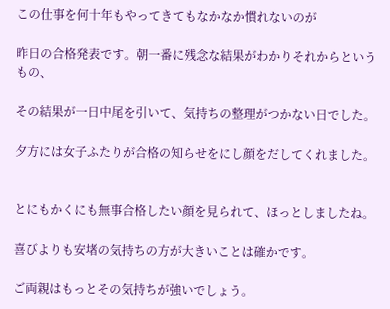この仕事を何十年もやってきてもなかなか慣れないのが

昨日の合格発表です。朝一番に残念な結果がわかりそれからというもの、

その結果が一日中尾を引いて、気持ちの整理がつかない日でした。

夕方には女子ふたりが合格の知らせをにし顔をだしてくれました。


とにもかくにも無事合格したい顔を見られて、ほっとしましたね。

喜びよりも安堵の気持ちの方が大きいことは確かです。

ご両親はもっとその気持ちが強いでしょう。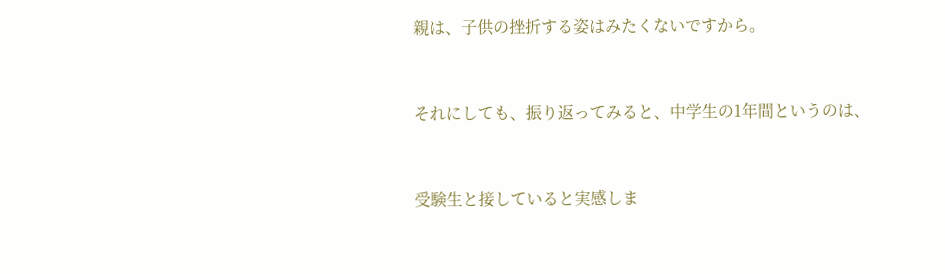親は、子供の挫折する姿はみたくないですから。



それにしても、振り返ってみると、中学生の1年間というのは、



受験生と接していると実感しま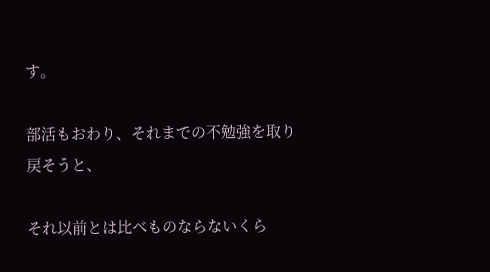す。

部活もおわり、それまでの不勉強を取り戻そうと、

それ以前とは比べものならないくら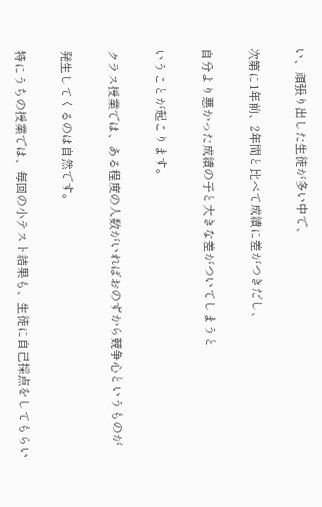い、頑張り出した生徒が多い中で、

次第に1年前、2年間と比べて成績に差がつきだし、

自分より悪かった成績の子と大きな差がついてしまうと

いうことが起こります。

クラス授業では、ある程度の人数がいればおのずから競争心というものが

発生してくるのは自然です。

特にうちの授業では、毎回の小テスト結果も、生徒に自己採点をしてもらい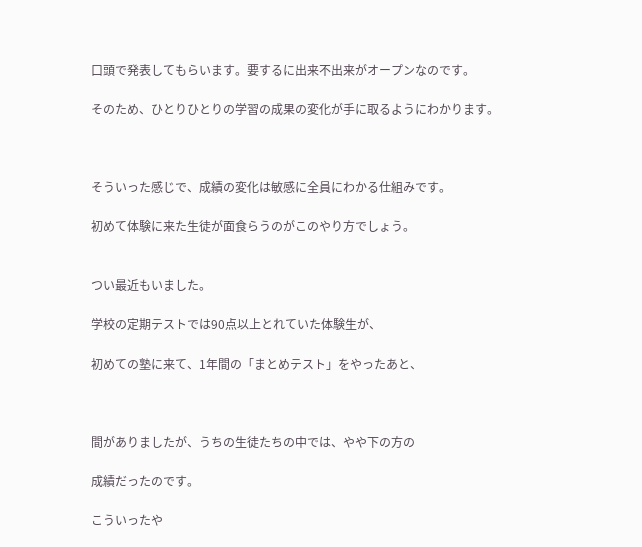口頭で発表してもらいます。要するに出来不出来がオープンなのです。

そのため、ひとりひとりの学習の成果の変化が手に取るようにわかります。



そういった感じで、成績の変化は敏感に全員にわかる仕組みです。

初めて体験に来た生徒が面食らうのがこのやり方でしょう。


つい最近もいました。

学校の定期テストでは90点以上とれていた体験生が、

初めての塾に来て、1年間の「まとめテスト」をやったあと、



間がありましたが、うちの生徒たちの中では、やや下の方の

成績だったのです。

こういったや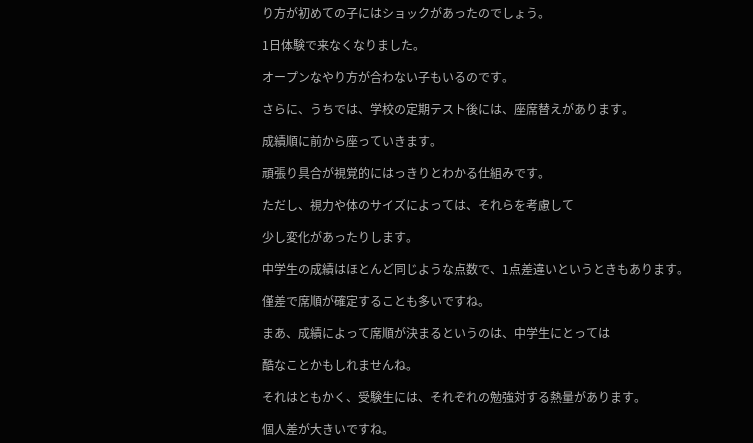り方が初めての子にはショックがあったのでしょう。

1日体験で来なくなりました。

オープンなやり方が合わない子もいるのです。

さらに、うちでは、学校の定期テスト後には、座席替えがあります。

成績順に前から座っていきます。

頑張り具合が視覚的にはっきりとわかる仕組みです。

ただし、視力や体のサイズによっては、それらを考慮して

少し変化があったりします。

中学生の成績はほとんど同じような点数で、1点差違いというときもあります。

僅差で席順が確定することも多いですね。

まあ、成績によって席順が決まるというのは、中学生にとっては

酷なことかもしれませんね。

それはともかく、受験生には、それぞれの勉強対する熱量があります。

個人差が大きいですね。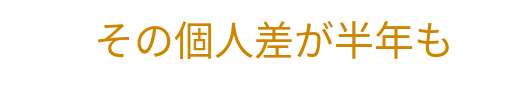その個人差が半年も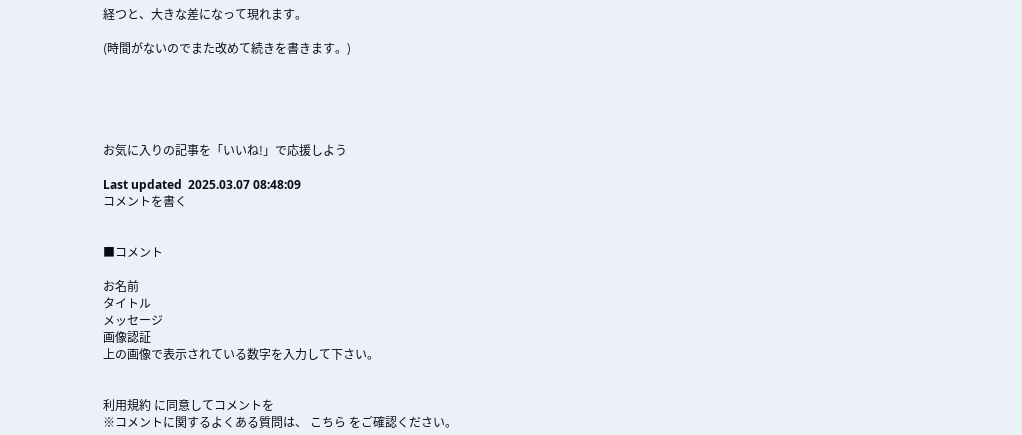経つと、大きな差になって現れます。

(時間がないのでまた改めて続きを書きます。)





お気に入りの記事を「いいね!」で応援しよう

Last updated  2025.03.07 08:48:09
コメントを書く


■コメント

お名前
タイトル
メッセージ
画像認証
上の画像で表示されている数字を入力して下さい。


利用規約 に同意してコメントを
※コメントに関するよくある質問は、 こちら をご確認ください。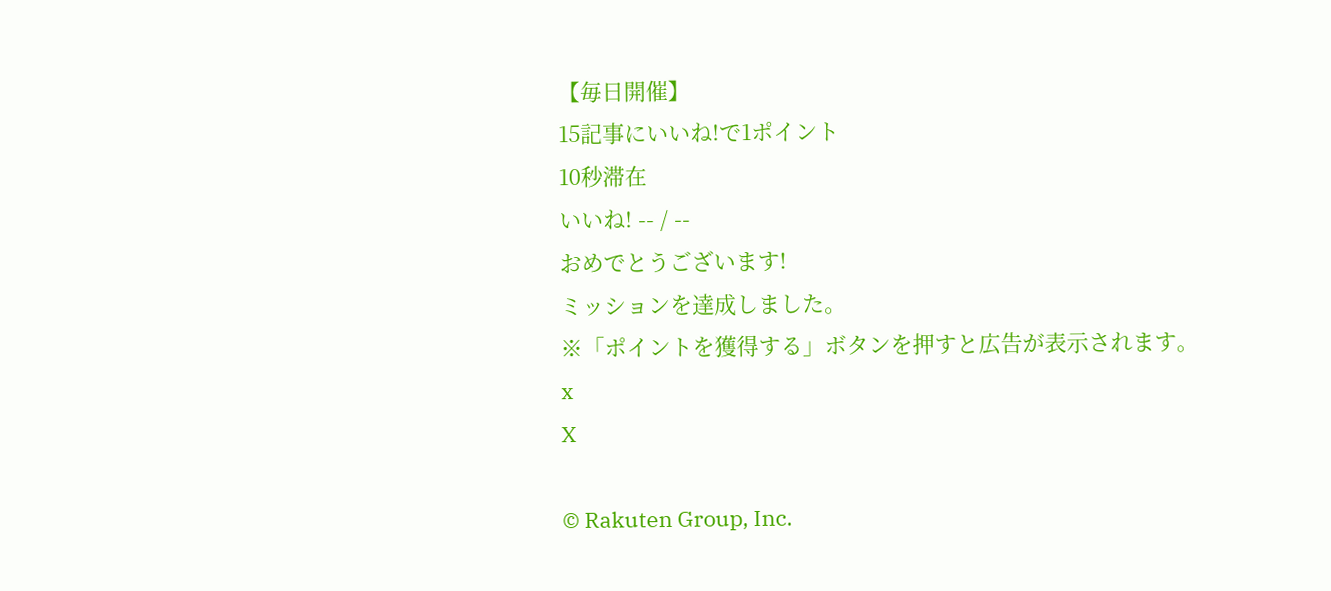【毎日開催】
15記事にいいね!で1ポイント
10秒滞在
いいね! -- / --
おめでとうございます!
ミッションを達成しました。
※「ポイントを獲得する」ボタンを押すと広告が表示されます。
x
X

© Rakuten Group, Inc.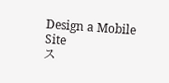Design a Mobile Site
ス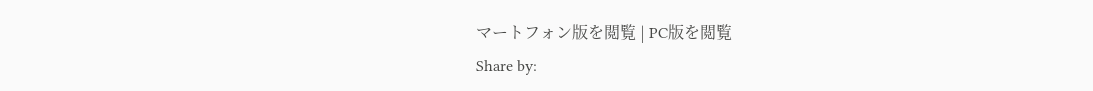マートフォン版を閲覧 | PC版を閲覧
Share by: